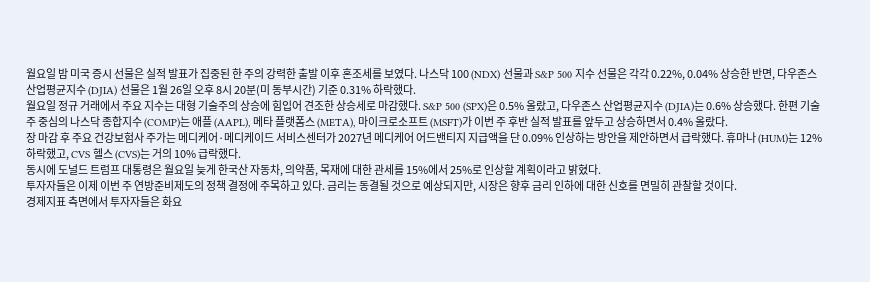월요일 밤 미국 증시 선물은 실적 발표가 집중된 한 주의 강력한 출발 이후 혼조세를 보였다. 나스닥 100 (NDX) 선물과 S&P 500 지수 선물은 각각 0.22%, 0.04% 상승한 반면, 다우존스 산업평균지수 (DJIA) 선물은 1월 26일 오후 8시 20분(미 동부시간) 기준 0.31% 하락했다.
월요일 정규 거래에서 주요 지수는 대형 기술주의 상승에 힘입어 견조한 상승세로 마감했다. S&P 500 (SPX)은 0.5% 올랐고, 다우존스 산업평균지수 (DJIA)는 0.6% 상승했다. 한편 기술주 중심의 나스닥 종합지수 (COMP)는 애플 (AAPL), 메타 플랫폼스 (META), 마이크로소프트 (MSFT)가 이번 주 후반 실적 발표를 앞두고 상승하면서 0.4% 올랐다.
장 마감 후 주요 건강보험사 주가는 메디케어·메디케이드 서비스센터가 2027년 메디케어 어드밴티지 지급액을 단 0.09% 인상하는 방안을 제안하면서 급락했다. 휴마나 (HUM)는 12% 하락했고, CVS 헬스 (CVS)는 거의 10% 급락했다.
동시에 도널드 트럼프 대통령은 월요일 늦게 한국산 자동차, 의약품, 목재에 대한 관세를 15%에서 25%로 인상할 계획이라고 밝혔다.
투자자들은 이제 이번 주 연방준비제도의 정책 결정에 주목하고 있다. 금리는 동결될 것으로 예상되지만, 시장은 향후 금리 인하에 대한 신호를 면밀히 관찰할 것이다.
경제지표 측면에서 투자자들은 화요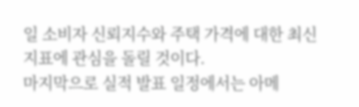일 소비자 신뢰지수와 주택 가격에 대한 최신 지표에 관심을 돌릴 것이다.
마지막으로 실적 발표 일정에서는 아메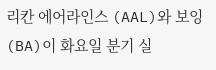리칸 에어라인스 (AAL)와 보잉 (BA)이 화요일 분기 실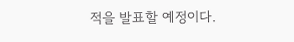적을 발표할 예정이다.